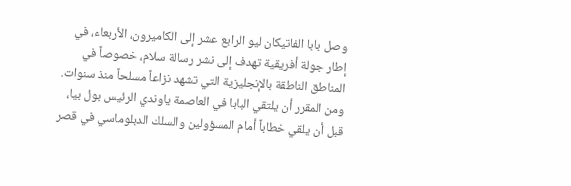وصل بابا الفاتيكان ليو الرابع عشر إلى الكاميرون، الأربعاء، في إطار جولة أفريقية تهدف إلى نشر رسالة سلام، خصوصاً في المناطق الناطقة بالإنجليزية التي تشهد نزاعاً مسلحاً منذ سنوات.
ومن المقرر أن يلتقي البابا في العاصمة ياوندي الرئيس بول بيا، قبل أن يلقي خطاباً أمام المسؤولين والسلك الدبلوماسي في قصر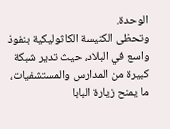الوحدة.
وتحظى الكنيسة الكاثوليكية بنفوذ واسع في البلاد، حيث تدير شبكة كبيرة من المدارس والمستشفيات، ما يمنح زيارة البابا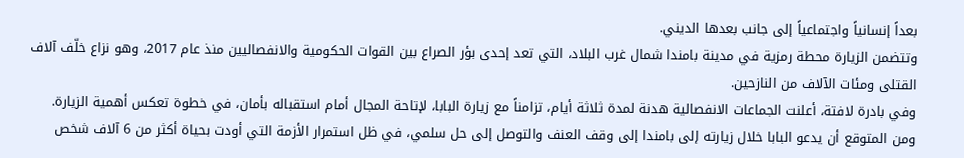بعداً إنسانياً واجتماعياً إلى جانب بعدها الديني.
وتتضمن الزيارة محطة رمزية في مدينة بامندا شمال غرب البلاد، التي تعد إحدى بؤر الصراع بين القوات الحكومية والانفصاليين منذ عام 2017، وهو نزاع خلّف آلاف القتلى ومئات الآلاف من النازحين.
وفي بادرة لافتة، أعلنت الجماعات الانفصالية هدنة لمدة ثلاثة أيام، تزامناً مع زيارة البابا، لإتاحة المجال أمام استقباله بأمان، في خطوة تعكس أهمية الزيارة.
ومن المتوقع أن يدعو البابا خلال زيارته إلى بامندا إلى وقف العنف والتوصل إلى حل سلمي، في ظل استمرار الأزمة التي أودت بحياة أكثر من 6 آلاف شخص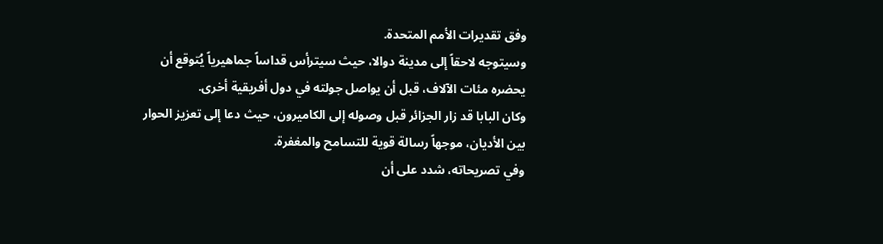وفق تقديرات الأمم المتحدة.
وسيتوجه لاحقاً إلى مدينة دوالا، حيث سيترأس قداساً جماهيرياً يُتوقع أن يحضره مئات الآلاف، قبل أن يواصل جولته في دول أفريقية أخرى.
وكان البابا قد زار الجزائر قبل وصوله إلى الكاميرون، حيث دعا إلى تعزيز الحوار بين الأديان، موجهاً رسالة قوية للتسامح والمغفرة.
وفي تصريحاته، شدد على أن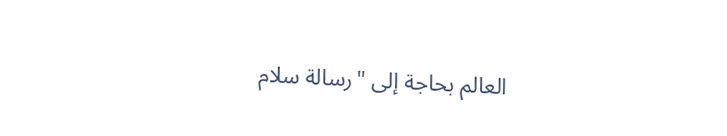العالم بحاجة إلى "رسالة سلام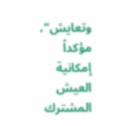وتعايش"، مؤكداً إمكانية العيش المشترك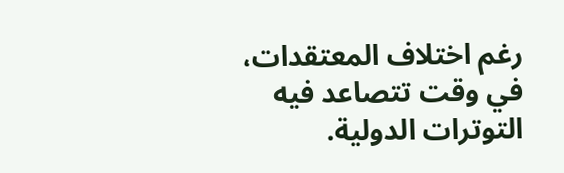رغم اختلاف المعتقدات، في وقت تتصاعد فيه التوترات الدولية.